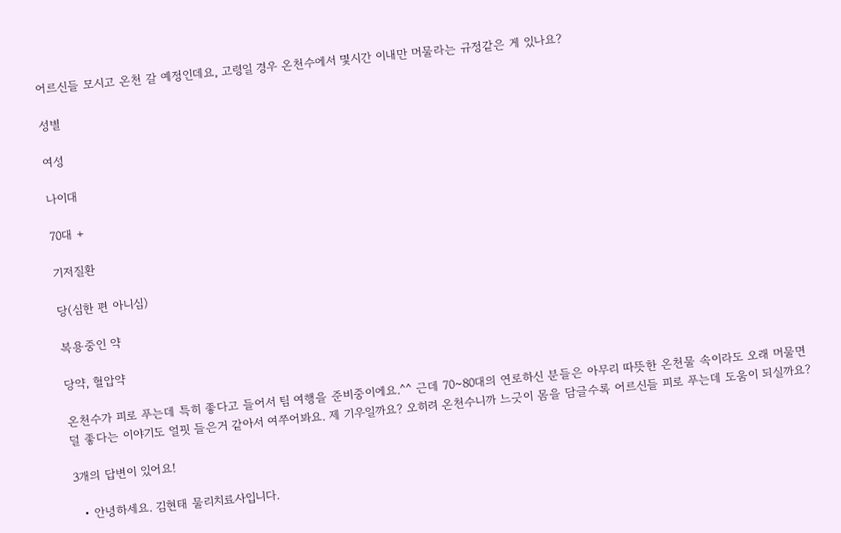어르신들 모시고 온천 갈 예정인데요, 고령일 경우 온천수에서 몇시간 이내만 머물라는 규정같은 게 있나요?

성별

여성

나이대

70대 +

기저질환

당(심한 편 아니심)

복용중인 약

당약, 혈압약

온천수가 피로 푸는데 특히 좋다고 들어서 팀 여행을 준비중이에요.^^ 근데 70~80대의 연로하신 분들은 아무리 따뜻한 온천물 속이라도 오래 머물면 덜 좋다는 이야기도 얼핏 들은거 같아서 여쭈어봐요. 제 기우일까요? 오히려 온천수니까 느긋이 몸을 담글수록 어르신들 피로 푸는데 도움이 되실까요?

3개의 답변이 있어요!

  • 안녕하세요. 김현태 물리치료사입니다.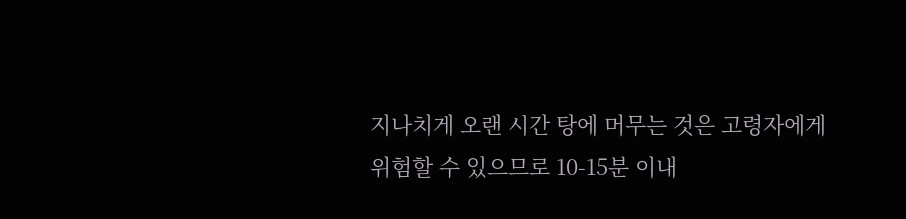지나치게 오랜 시간 탕에 머무는 것은 고령자에게 위험할 수 있으므로 10-15분 이내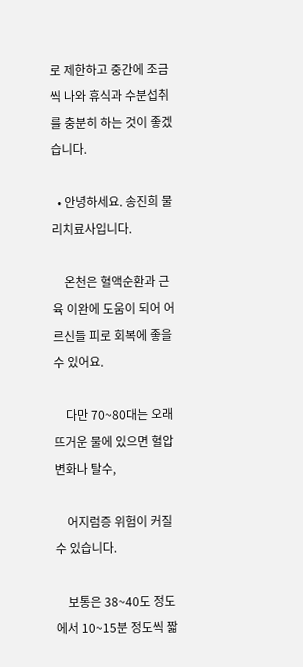로 제한하고 중간에 조금씩 나와 휴식과 수분섭취를 충분히 하는 것이 좋겠습니다.

  • 안녕하세요. 송진희 물리치료사입니다.

    온천은 혈액순환과 근육 이완에 도움이 되어 어르신들 피로 회복에 좋을 수 있어요.

    다만 70~80대는 오래 뜨거운 물에 있으면 혈압 변화나 탈수,

    어지럼증 위험이 커질 수 있습니다.

    보통은 38~40도 정도에서 10~15분 정도씩 짧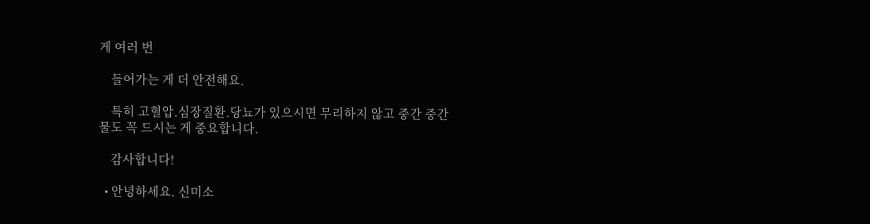게 여러 번

    들어가는 게 더 안전해요.

    특히 고혈압.심장질환.당뇨가 있으시면 무리하지 않고 중간 중간 물도 꼭 드시는 게 중요합니다.

    감사합니다!

  • 안녕하세요. 신미소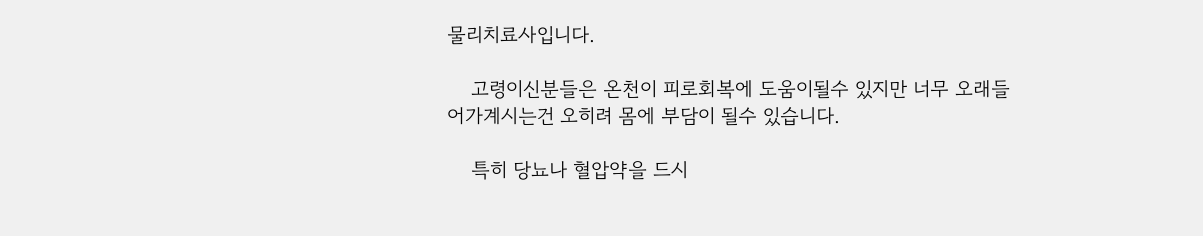물리치료사입니다.

    고령이신분들은 온천이 피로회복에 도움이될수 있지만 너무 오래들어가계시는건 오히려 몸에 부담이 될수 있습니다.

    특히 당뇨나 혈압약을 드시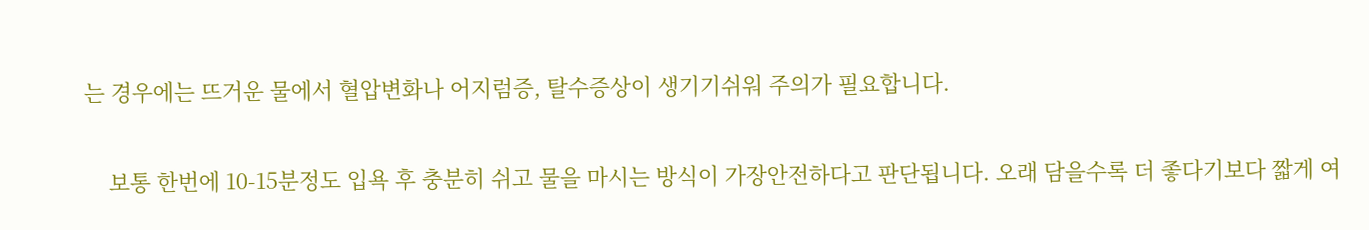는 경우에는 뜨거운 물에서 혈압변화나 어지럼증, 탈수증상이 생기기쉬워 주의가 필요합니다.

    보통 한번에 10-15분정도 입욕 후 충분히 쉬고 물을 마시는 방식이 가장안전하다고 판단됩니다. 오래 담을수록 더 좋다기보다 짧게 여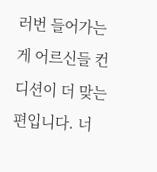러번 들어가는게 어르신들 컨디션이 더 맞는편입니다. 너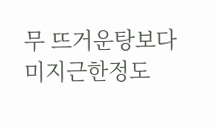무 뜨거운탕보다 미지근한정도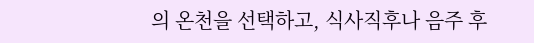의 온천을 선택하고, 식사직후나 음주 후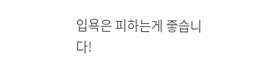입욕은 피하는게 좋습니다!